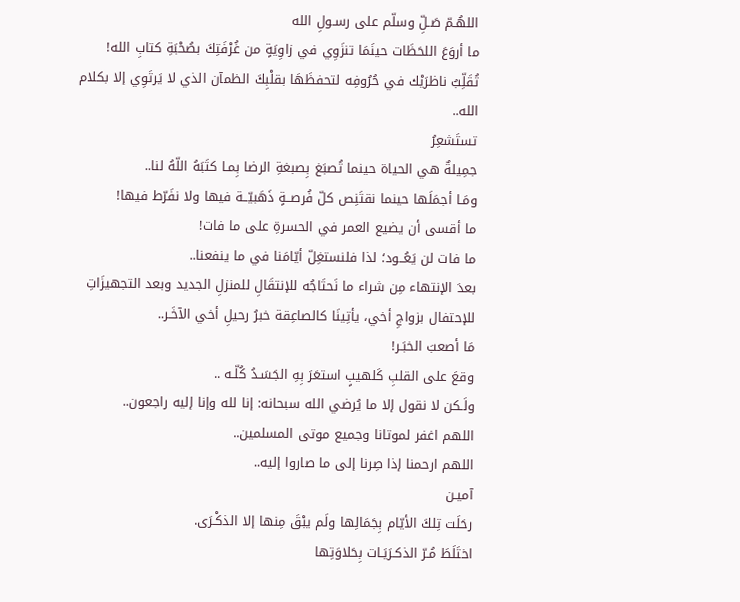اللهُـمّ صَـلِّ وسلّم على رسـولِ الله
ما أروَعَ اللحَظَات حينَمَا تنزَوِي في زاوِيَةٍ من غُرْفَتِكَ بصُحْبَةِ كتابِ الله!
تُقَلِّبُ ناظرَيْك في حُرُوفِه لتحفظَهَا بقلْبِكَ الظمآن الذي لا يَرتَوِي إلا بكلام الله..
تستَشعِرُ
جمِيلةٌ هي الحياة حينما تُصبَغ بِصبغةِ الرضا بِمـا كتَبَهُ اللّهُ لنا..
ومَـا أجمَلَها حينما نقتَنِص كلّ فُرصــةٍ ذَهَبيّــة فيها ولا نفَرّط فيها!
ما أقسى أن يضيع العمر في الحسرةِ على ما فات!
ما فات لن يَعُــود؛ لذا فلنستغِلّ أيّامَنا في ما ينفعنا..
بعدَ الإنتهاء مِن شراء ما نَحتَاجُه للإنتقَالِ للمنزلِ الجديد وبعد التجهيزَاتِ للإحتفال بزواجِ أخي، يأتِينَا كالصاعِقة خبرُ رحيلِ أخي الآخَـر..
مَا أصعبَ الخبَـر!
وقعَ على القلبِ كَلهيبٍ استعَرَ بِهِ الجَسَـدُ كُلّـه ..
ولَـكن لا نقول إلا ما يُرضي الله سبحانه: إنا لله وإنا إليه راجعون..
اللهم اغفر لموتانا وجميع موتى المسلمين..
اللهم ارحمنا إذا صِرنا إلى ما صاروا إليه..
آميـن
رحَلَت تِلكَ الأيّام بِجَمَالِها ولَم يبْقَ مِنها إلا الذكْـرَى.
اختَلَطَ مُـرّ الذكـرَيَـات بِحَلاوَتِها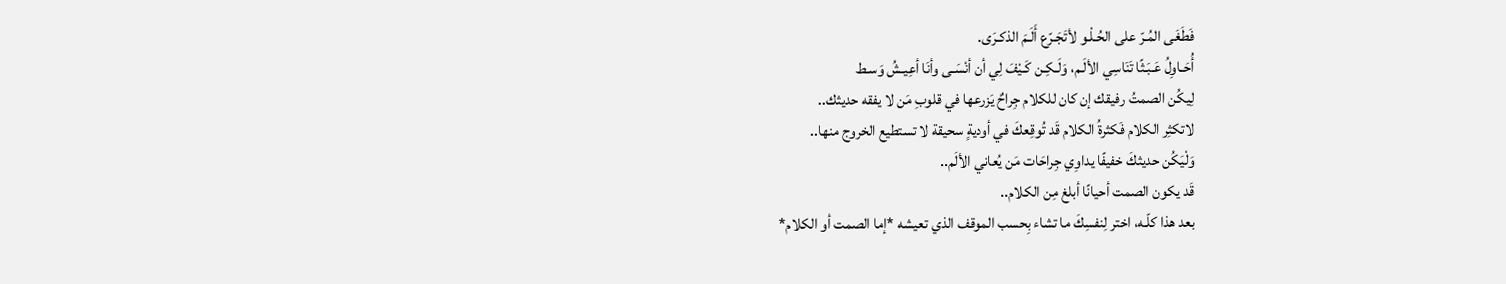فَطَغَى المُـرّ على الحُـلْـو لأتَجَـرّع أَلَـمَ الذكـرَى.
أُحَـاوِلُ عَـبَـثًا تَنَاسِي الألَـم، وَلَـكِـن كَـيْفَ لِي أن أنْسَـى وأنَا أعِيـشُ وَسـط
لِيكُن الصمتُ رفيقك إن كان للكلام جِراحٌ يَزرعها في قلوبِ مَن لا يفقه حديثك..
لاتكثِر الكلام فَكثرةُ الكلام قَد تُوقِعكَ في أوديةٍ سحيقة لا تستطيع الخروج منها..
وَلْيَكُن حديثكَ خفيفًا يداوِي جِراحَات مَن يُعاني الألَم..
قَد يكون الصمت أحيانًا أبلغ مِن الكلام..
بعد هذا كلّـه، اختر لِنفسِكَ ما تشاء بِحسب الموقف الذي تعيشه *إما الصمت أو الكلام*